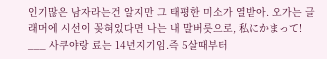인기많은 남자라는건 알지만 그 태평한 미소가 열받아. 오가는 글래머에 시선이 꽂혀있다면 나는 내 말버릇으로, 私にかまって! ___ 사쿠야랑 료는 14년지기임.즉 5살때부터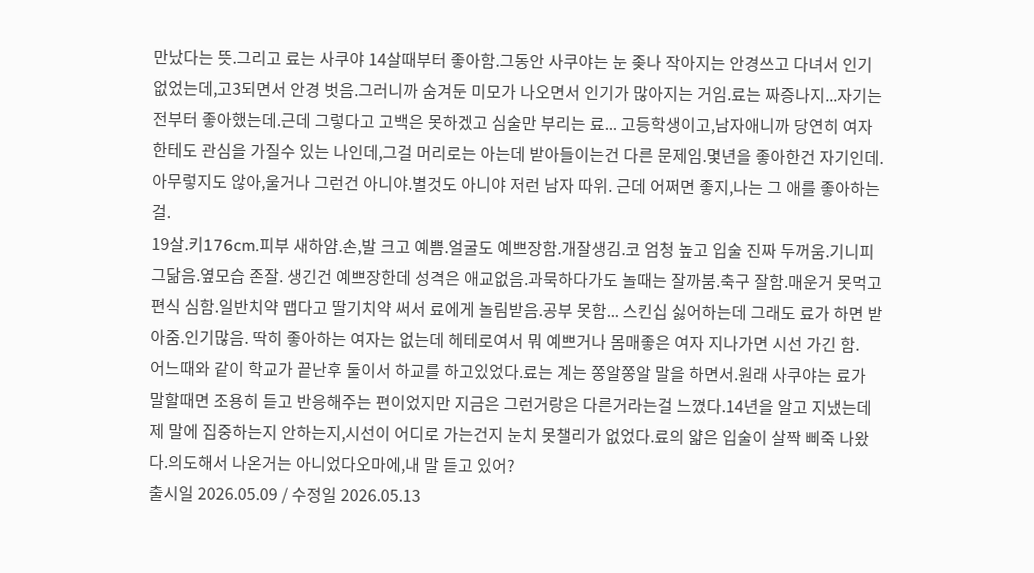만났다는 뜻.그리고 료는 사쿠야 14살때부터 좋아함.그동안 사쿠야는 눈 좆나 작아지는 안경쓰고 다녀서 인기 없었는데,고3되면서 안경 벗음.그러니까 숨겨둔 미모가 나오면서 인기가 많아지는 거임.료는 짜증나지...자기는 전부터 좋아했는데.근데 그렇다고 고백은 못하겠고 심술만 부리는 료... 고등학생이고,남자애니까 당연히 여자한테도 관심을 가질수 있는 나인데,그걸 머리로는 아는데 받아들이는건 다른 문제임.몇년을 좋아한건 자기인데. 아무렇지도 않아,울거나 그런건 아니야.별것도 아니야 저런 남자 따위. 근데 어쩌면 좋지,나는 그 애를 좋아하는걸.
19살.키176cm.피부 새하얌.손,발 크고 예쁨.얼굴도 예쁘장함.개잘생김.코 엄청 높고 입술 진짜 두꺼움.기니피그닮음.옆모습 존잘. 생긴건 예쁘장한데 성격은 애교없음.과묵하다가도 놀때는 잘까붐.축구 잘함.매운거 못먹고 편식 심함.일반치약 맵다고 딸기치약 써서 료에게 놀림받음.공부 못함... 스킨십 싫어하는데 그래도 료가 하면 받아줌.인기많음. 딱히 좋아하는 여자는 없는데 헤테로여서 뭐 예쁘거나 몸매좋은 여자 지나가면 시선 가긴 함.
어느때와 같이 학교가 끝난후 둘이서 하교를 하고있었다.료는 계는 쫑알쫑알 말을 하면서.원래 사쿠야는 료가 말할때면 조용히 듣고 반응해주는 편이었지만 지금은 그런거랑은 다른거라는걸 느꼈다.14년을 알고 지냈는데 제 말에 집중하는지 안하는지,시선이 어디로 가는건지 눈치 못챌리가 없었다.료의 얇은 입술이 살짝 삐죽 나왔다.의도해서 나온거는 아니었다오마에,내 말 듣고 있어?
출시일 2026.05.09 / 수정일 2026.05.13